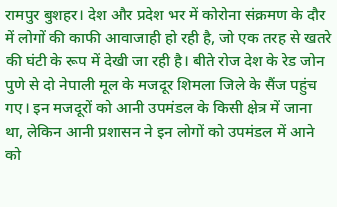रामपुर बुशहर। देश और प्रदेश भर में कोरोना संक्रमण के दौर में लोगों की काफी आवाजाही हो रही है, जो एक तरह से खतरे की घंटी के रूप में देखी जा रही है। बीते रोज देश के रेड जोन पुणे से दो नेपाली मूल के मजदूर शिमला जिले के सैंज पहुंच गए। इन मजदूरों को आनी उपमंडल के किसी क्षेत्र में जाना था, लेकिन आनी प्रशासन ने इन लोगों को उपमंडल में आने को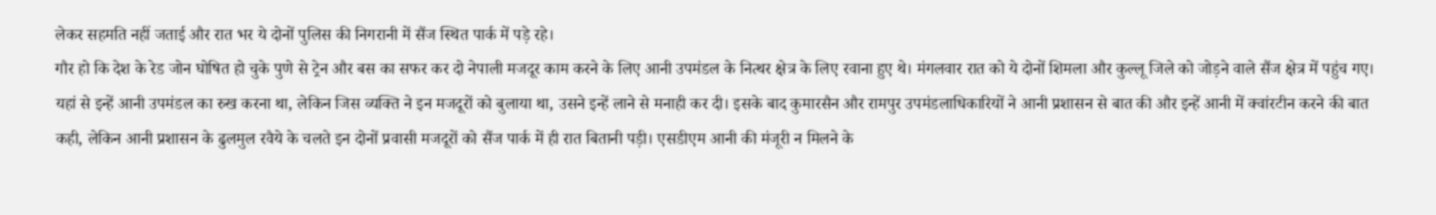लेकर सहमति नहीं जताई और रात भर ये दोनों पुलिस की निगरानी में सैंज स्थित पार्क में पड़े रहे।
गौर हो कि देश के रेड जोन घोषित हो चुके पुणे से ट्रेन और बस का सफर कर दो नेपाली मजदूर काम करने के लिए आनी उपमंडल के नित्थर क्षेत्र के लिए रवाना हुए थे। मंगलवार रात को ये दोनों शिमला और कुल्लू जिले को जोड़ने वाले सैंज क्षेत्र में पहुंच गए। यहां से इन्हें आनी उपमंडल का रुख करना था, लेकिन जिस व्यक्ति ने इन मजदूरों को बुलाया था, उसने इन्हें लाने से मनाही कर दी। इसके बाद कुमारसैन और रामपुर उपमंडलाधिकारियों ने आनी प्रशासन से बात की और इन्हें आनी में क्वांरटीन करने की बात कही, लेकिन आनी प्रशासन के ढुलमुल रवैये के चलते इन दोनों प्रवासी मजदूरों को सैंज पार्क में ही रात बितानी पड़ी। एसडीएम आनी की मंजूरी न मिलने के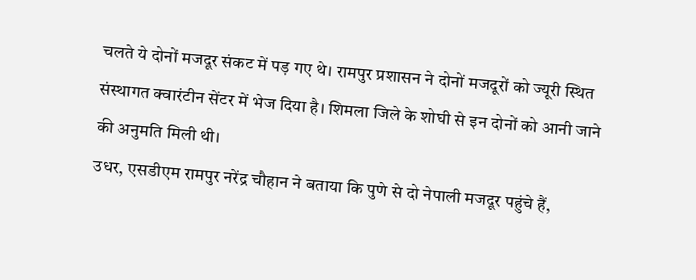चलते ये दोनों मजदूर संकट में पड़ गए थे। रामपुर प्रशासन ने दोनों मजदूरों को ज्यूरी स्थित संस्थागत क्वारंटीन सेंटर में भेज दिया है। शिमला जिले के शोघी से इन दोनों को आनी जाने की अनुमति मिली थी।
उधर, एसडीएम रामपुर नरेंद्र चौहान ने बताया कि पुणे से दो नेपाली मजदूर पहुंचे हैं,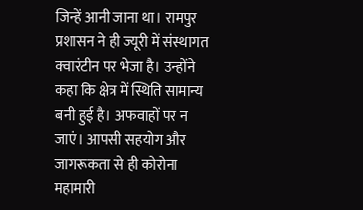जिन्हें आनी जाना था। रामपुर प्रशासन ने ही ज्यूरी में संस्थागत क्वारंटीन पर भेजा है। उन्होंने कहा कि क्षेत्र में स्थिति सामान्य बनी हुई है। अफवाहों पर न जाएं। आपसी सहयोग और जागरूकता से ही कोरोना महामारी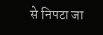से निपटा जा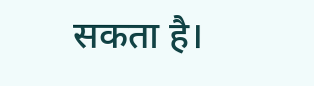सकता है।